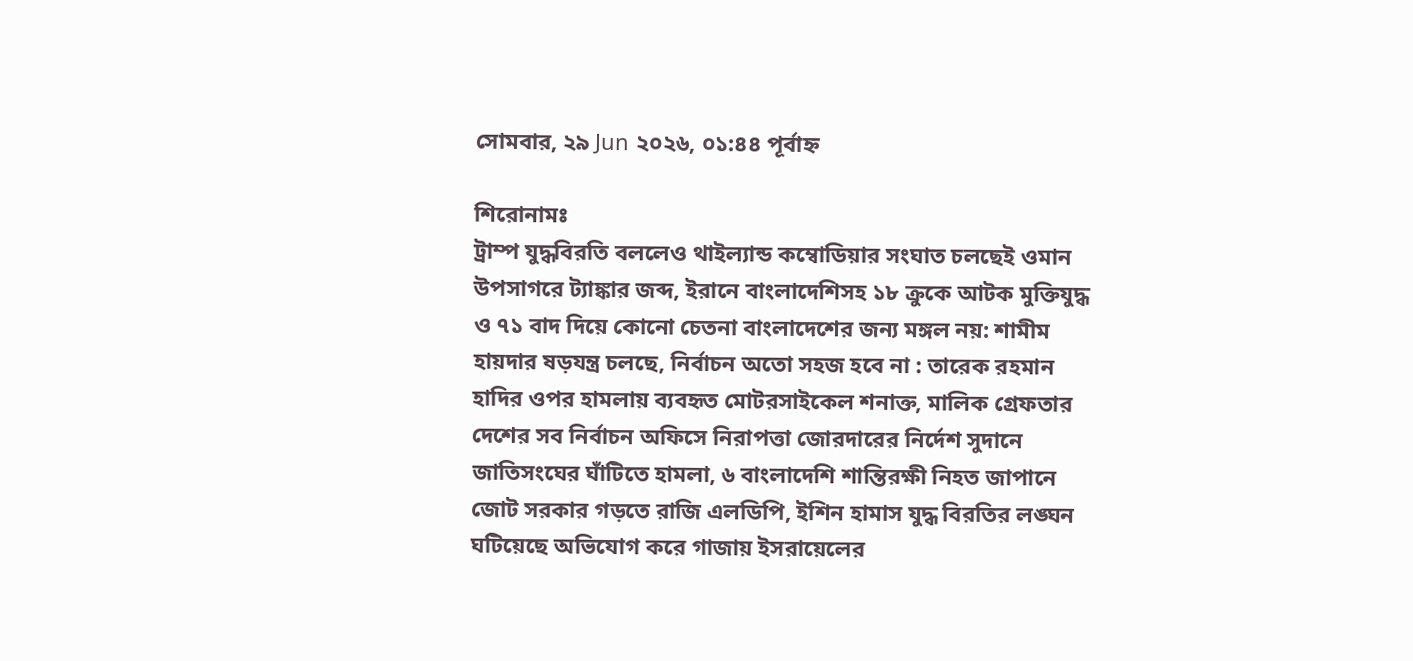সোমবার, ২৯ Jun ২০২৬, ০১:৪৪ পূর্বাহ্ন

শিরোনামঃ
ট্রাম্প যুদ্ধবিরতি বললেও থাইল্যান্ড কম্বোডিয়ার সংঘাত চলছেই ওমান উপসাগরে ট্যাঙ্কার জব্দ, ইরানে বাংলাদেশিসহ ১৮ ক্রুকে আটক মুক্তিযুদ্ধ ও ৭১ বাদ দিয়ে কোনো চেতনা বাংলাদেশের জন্য মঙ্গল নয়: শামীম হায়দার ষড়যন্ত্র চলছে, নির্বাচন অতো সহজ হবে না : তারেক রহমান হাদির ওপর হামলায় ব্যবহৃত মোটরসাইকেল শনাক্ত, মালিক গ্রেফতার দেশের সব নির্বাচন অফিসে নিরাপত্তা জোরদারের নির্দেশ সুদানে জাতিসংঘের ঘাঁটিতে হামলা, ৬ বাংলাদেশি শান্তিরক্ষী নিহত জাপানে জোট সরকার গড়তে রাজি এলডিপি, ইশিন হামাস যুদ্ধ বিরতির লঙ্ঘন ঘটিয়েছে অভিযোগ করে গাজায় ইসরায়েলের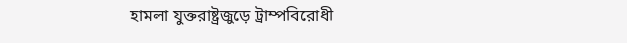হামলা যুক্তরাষ্ট্রজুড়ে ট্রাম্পবিরোধী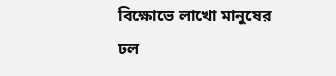বিক্ষোভে লাখো মানুষের ঢল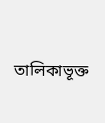তালিকাভূক্ত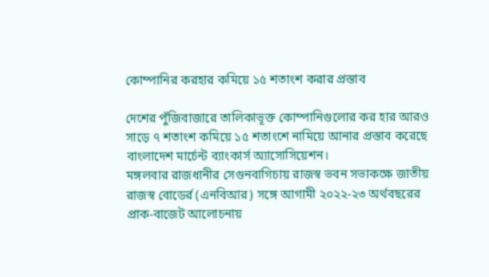কোম্পানির করহার কমিয়ে ১৫ শতাংশ করার প্রস্তাব

দেশের পুঁজিবাজারে তালিকাভূক্ত কোম্পানিগুলোর কর হার আরও সাড়ে ৭ শতাংশ কমিয়ে ১৫ শতাংশে নামিয়ে আনার প্রস্তাব করেছে বাংলাদেশ মার্চেন্ট ব্যাংকার্স অ্যাসোসিয়েশন।
মঙ্গলবার রাজধানীর সেগুনবাগিচায় রাজস্ব ভবন সভাকক্ষে জাতীয় রাজস্ব বোডের্র (এনবিআর) সঙ্গে আগামী ২০২২-২৩ অর্থবছরের প্রাক-বাজেট আলোচনায়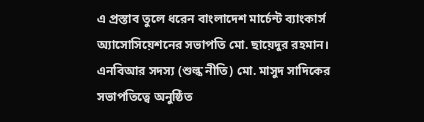এ প্রস্তাব তুলে ধরেন বাংলাদেশ মার্চেন্ট ব্যাংকার্স অ্যাসোসিয়েশনের সভাপতি মো. ছায়েদুর রহমান।
এনবিআর সদস্য (শুল্ক নীতি) মো. মাসুদ সাদিকের সভাপতিত্বে অনুষ্ঠিত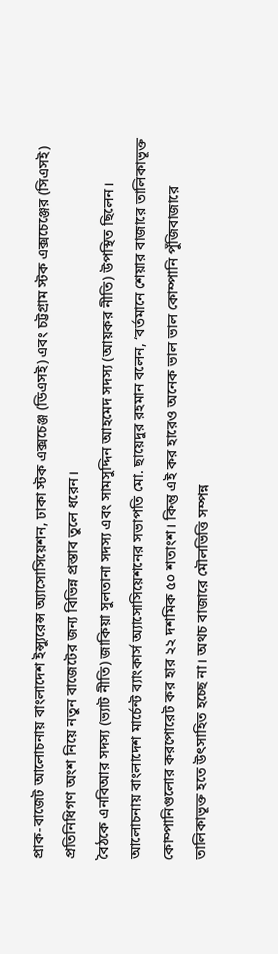প্রাক-বাজেট আলোচনায় বাংলাদেশ ইন্স্যুরেন্স অ্যাসোসিয়েশন, ঢাকা স্টক এক্সচেঞ্জ (ডিএসই) এবং চট্টগ্রাম স্টক এক্সচেঞ্জের (সিএসই) প্রতিনিধিগণ অংশ নিয়ে নতুন বাজেটের জন্য বিভিন্ন প্রস্তাব তুলে ধরেন।
বৈঠকে এনবিআর সদস্য (ভ্যাট নীতি) জাকিয়া সুলতানা সদস্য এবং সামসুদ্দিন আহমেদ সদস্য (আয়কর নীতি) উপস্থিত ছিলেন।
আলোচনায় বাংলাদেশ মার্চেন্ট ব্যাংকার্স অ্যাসোসিয়েশনের সভাপতি মো. ছায়েদুর রহমান বলেন, ‘বর্তমানে শেয়ার বাজারে তালিকাভূক্ত কোম্পানিগুলোর করপোরেট কর হার ২২ দশমিক ৫০ শতাংশ। কিন্তু এই কর হারেও অনেক ভাল ভাল কোম্পানি পুঁজিবাজারে তালিকাভূক্ত হতে উৎসাহিত হচ্ছে না। অথচ বাজারে মৌলভিত্তি সম্পন্ন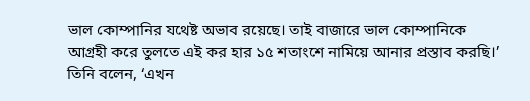ভাল কোম্পানির যথেষ্ট অভাব রয়েছে। তাই বাজারে ভাল কোম্পানিকে আগ্রহী করে তুলতে এই কর হার ১৫ শতাংশে নামিয়ে আনার প্রস্তাব করছি।’
তিনি বলেন, ‘এখন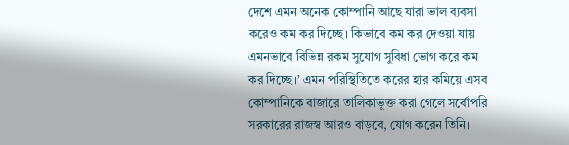দেশে এমন অনেক কোম্পানি আছে যারা ভাল ব্যবসা করেও কম কর দিচ্ছে। কিভাবে কম কর দেওয়া যায় এমনভাবে বিভিন্ন রকম সুযোগ সুবিধা ভোগ করে কম কর দিচ্ছে।’ এমন পরিস্থিতিতে করের হার কমিয়ে এসব কোম্পানিকে বাজারে তালিকাভূক্ত করা গেলে সর্বোপরি সরকারের রাজস্ব আরও বাড়বে, যোগ করেন তিনি।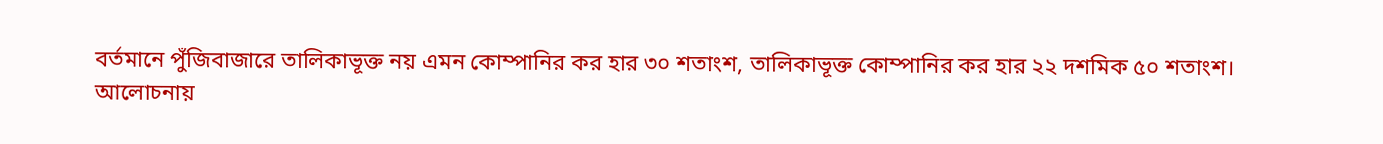বর্তমানে পুঁজিবাজারে তালিকাভূক্ত নয় এমন কোম্পানির কর হার ৩০ শতাংশ, তালিকাভূক্ত কোম্পানির কর হার ২২ দশমিক ৫০ শতাংশ।
আলোচনায়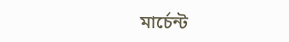মার্চেন্ট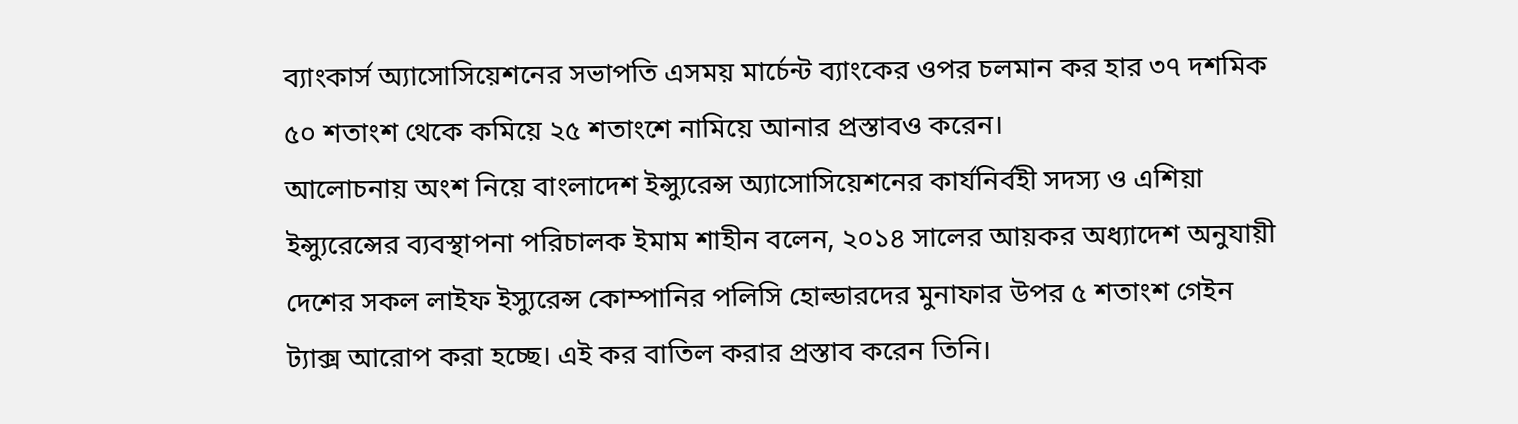ব্যাংকার্স অ্যাসোসিয়েশনের সভাপতি এসময় মার্চেন্ট ব্যাংকের ওপর চলমান কর হার ৩৭ দশমিক ৫০ শতাংশ থেকে কমিয়ে ২৫ শতাংশে নামিয়ে আনার প্রস্তাবও করেন।
আলোচনায় অংশ নিয়ে বাংলাদেশ ইন্স্যুরেন্স অ্যাসোসিয়েশনের কার্যনির্বহী সদস্য ও এশিয়া ইন্স্যুরেন্সের ব্যবস্থাপনা পরিচালক ইমাম শাহীন বলেন, ২০১৪ সালের আয়কর অধ্যাদেশ অনুযায়ী দেশের সকল লাইফ ইস্যুরেন্স কোম্পানির পলিসি হোল্ডারদের মুনাফার উপর ৫ শতাংশ গেইন ট্যাক্স আরোপ করা হচ্ছে। এই কর বাতিল করার প্রস্তাব করেন তিনি।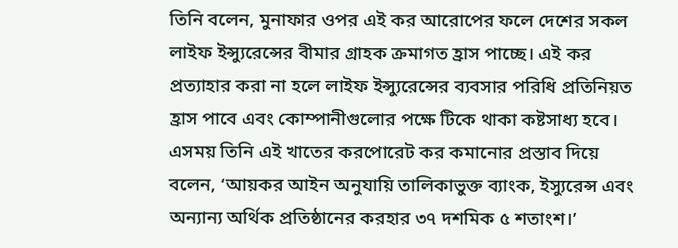তিনি বলেন, মুনাফার ওপর এই কর আরোপের ফলে দেশের সকল লাইফ ইন্স্যুরেন্সের বীমার গ্রাহক ক্রমাগত হ্রাস পাচ্ছে। এই কর প্রত্যাহার করা না হলে লাইফ ইন্স্যুরেন্সের ব্যবসার পরিধি প্রতিনিয়ত হ্রাস পাবে এবং কোম্পানীগুলোর পক্ষে টিকে থাকা কষ্টসাধ্য হবে।
এসময় তিনি এই খাতের করপোরেট কর কমানোর প্রস্তাব দিয়ে বলেন, ‘আয়কর আইন অনুযায়ি তালিকাভুক্ত ব্যাংক, ইস্যুরেন্স এবং অন্যান্য অর্থিক প্রতিষ্ঠানের করহার ৩৭ দশমিক ৫ শতাংশ।’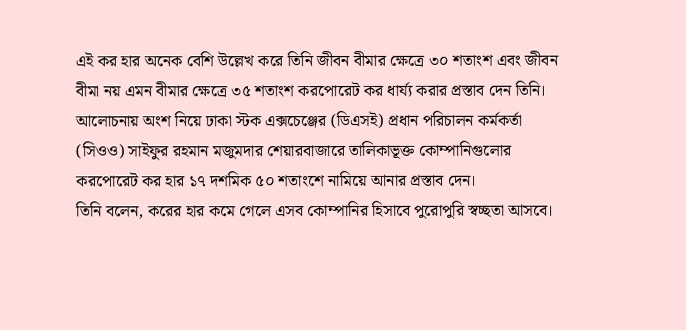এই কর হার অনেক বেশি উল্লেখ করে তিনি জীবন বীমার ক্ষেত্রে ৩০ শতাংশ এবং জীবন বীমা নয় এমন বীমার ক্ষেত্রে ৩৫ শতাংশ করপোরেট কর ধার্য্য করার প্রস্তাব দেন তিনি।
আলোচনায় অংশ নিয়ে ঢাকা স্টক এক্সচেঞ্জের (ডিএসই) প্রধান পরিচালন কর্মকর্তা (সিওও) সাইফুর রহমান মজুমদার শেয়ারবাজারে তালিকাভূক্ত কোম্পানিগুলোর করপোরেট কর হার ১৭ দশমিক ৫০ শতাংশে নামিয়ে আনার প্রস্তাব দেন।
তিনি বলেন, করের হার কমে গেলে এসব কোম্পানির হিসাবে পুরোপুরি স্বচ্ছতা আসবে।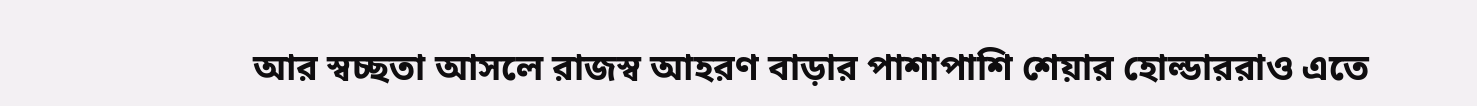আর স্বচ্ছতা আসলে রাজস্ব আহরণ বাড়ার পাশাপাশি শেয়ার হোল্ডাররাও এতে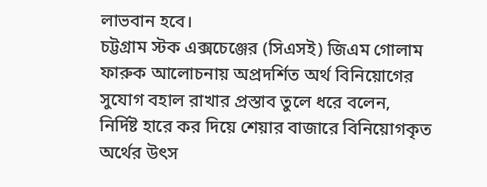লাভবান হবে।
চট্টগ্রাম স্টক এক্সচেঞ্জের (সিএসই) জিএম গোলাম ফারুক আলোচনায় অপ্রদর্শিত অর্থ বিনিয়োগের সুযোগ বহাল রাখার প্রস্তাব তুলে ধরে বলেন, নির্দিষ্ট হারে কর দিয়ে শেয়ার বাজারে বিনিয়োগকৃত অর্থের উৎস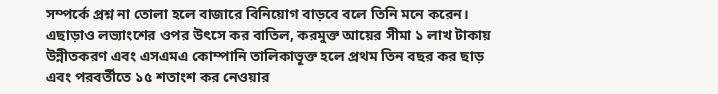সম্পর্কে প্রশ্ন না তোলা হলে বাজারে বিনিয়োগ বাড়বে বলে তিনি মনে করেন।
এছাড়াও লভ্যাংশের ওপর উৎসে কর বাতিল, করমুক্ত আয়ের সীমা ১ লাখ টাকায় উন্নীতকরণ এবং এসএমএ কোম্পানি তালিকাভূক্ত হলে প্রথম তিন বছর কর ছাড় এবং পরবর্তীতে ১৫ শতাংশ কর নেওয়ার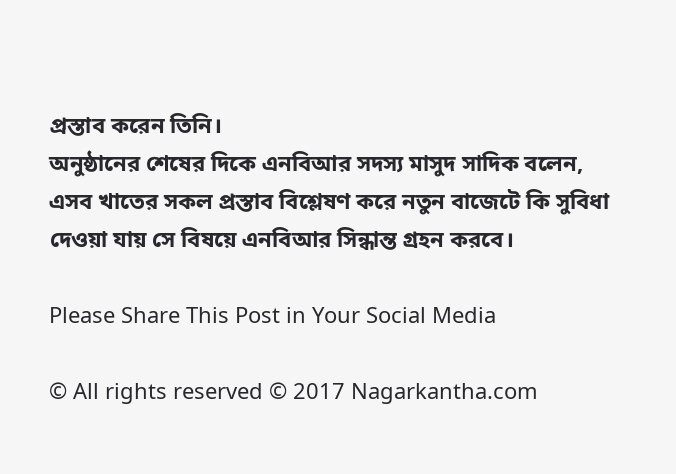প্রস্তাব করেন তিনি।
অনুষ্ঠানের শেষের দিকে এনবিআর সদস্য মাসুদ সাদিক বলেন, এসব খাতের সকল প্রস্তাব বিশ্লেষণ করে নতুন বাজেটে কি সুবিধা দেওয়া যায় সে বিষয়ে এনবিআর সিন্ধান্ত গ্রহন করবে।

Please Share This Post in Your Social Media

© All rights reserved © 2017 Nagarkantha.com